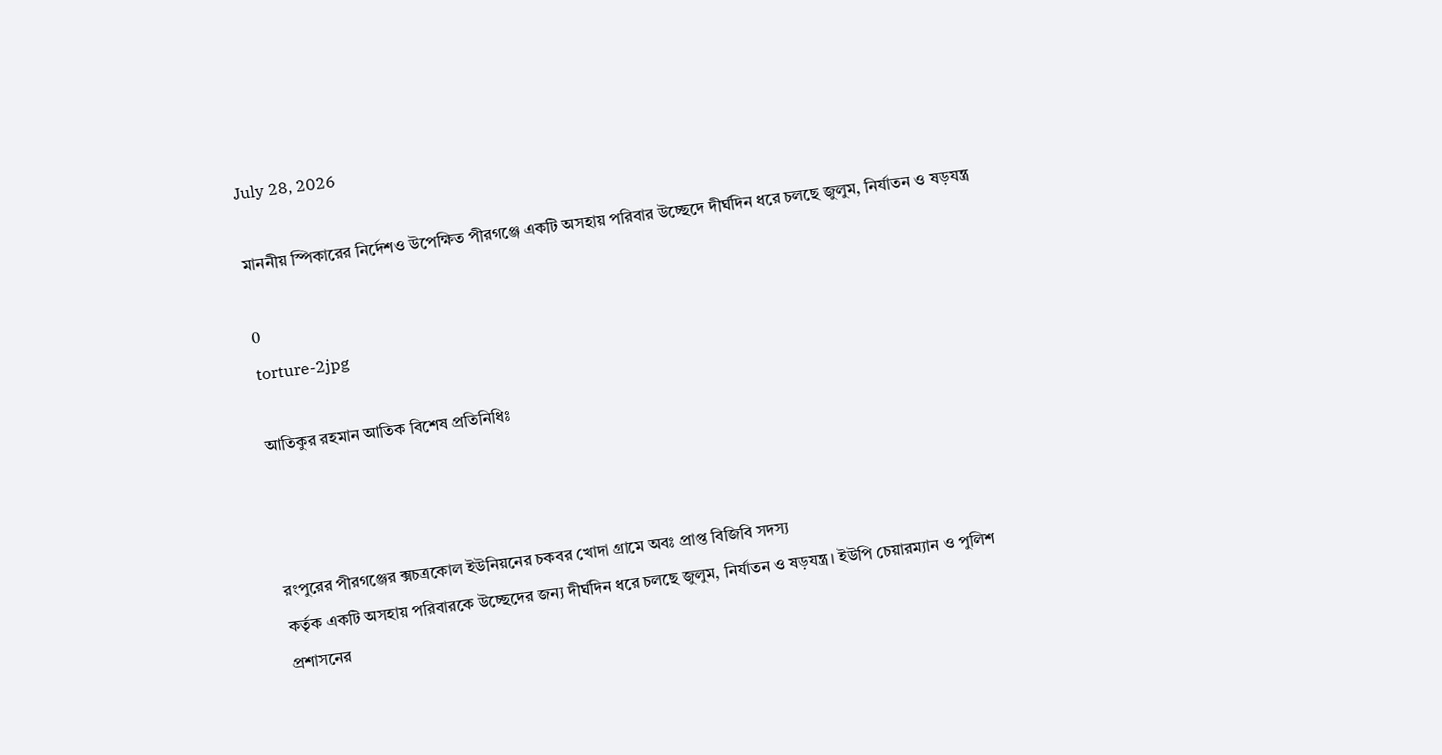July 28, 2026

মাননীয় স্পিকারের নির্দেশও উপেক্ষিত পীরগঞ্জে একটি অসহায় পরিবার উচ্ছেদে দীর্ঘদিন ধরে চলছে জুলুম, নির্যাতন ও ষড়যন্ত্র

0
torture-2jpg

আতিকুর রহমান আতিক বিশেষ প্রতিনিধিঃ



রংপুরের পীরগঞ্জের ক্সচত্রকোল ইউনিয়নের চকবর খোদা গ্রামে অবঃ প্রাপ্ত বিজিবি সদস্য
কর্তৃক একটি অসহায় পরিবারকে উচ্ছেদের জন্য দীর্ঘদিন ধরে চলছে জুলুম, নির্যাতন ও ষড়যন্ত্র। ইউপি চেয়ারম্যান ও পুলিশ
প্রশাসনের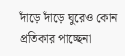দাঁড়ে দাঁড়ে ঘুরেও কোন প্রতিকার পাচ্ছেনা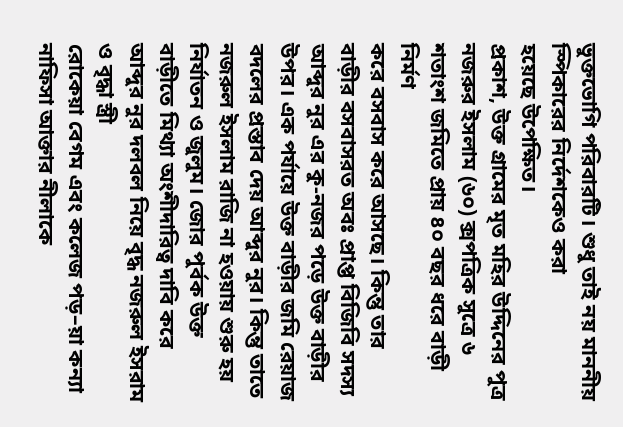ভুক্তভোগি পরিবারটি। শুধু তাই নয় মাননীয় স্পিকারের নির্দেশকেও করা
হয়েছে উপেক্ষিত।
প্রকাশ, উক্ত গ্রামের মৃত মহির উদ্দিনের পুত্র নজরুর ইসলাম (৬০) ক্সপত্রিক সুত্রে ৬ শতাংশ জমিতে প্রায় ৪০ বছর ধরে বাড়ী নির্মণ
করে বসবাস করে আসছে। কিন্তু তার বাড়ীর বসবাসরত অবঃ প্রাপ্ত বিজিবি সদস্য আব্দুর নুর এর কু-নজর পড়ে উক্ত বাড়ীর
উপর। এক পর্যায়ে উক্ত বাড়ীর জমি রেয়াজ বদলের প্রস্তাব দেয় আব্দুর নুর। কিন্তু তাতে নজরুল ইসলাম রাজি না হওয়ায় শুরু হয়
নির্যাতন ও জুলুম। জোর পুর্বক উক্ত বাড়ীতে মিথ্যা অংশীদারিত্ব দাবি করে আব্দুর নুর দলবল নিয়ে বৃদ্ধ নজরুল ইসরাম ও বৃদ্ধা স্ত্রী
রোকেয়া বেগম এবং কলেজ পড়–য়া কন্যা নাফিসা আক্তার নীলাকে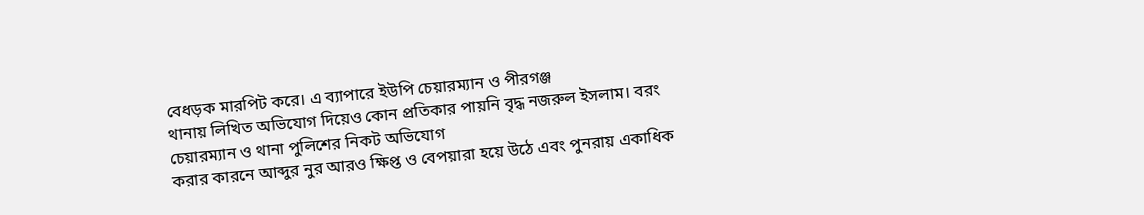বেধড়ক মারপিট করে। এ ব্যাপারে ইউপি চেয়ারম্যান ও পীরগঞ্জ
থানায় লিখিত অভিযোগ দিয়েও কোন প্রতিকার পায়নি বৃদ্ধ নজরুল ইসলাম। বরং চেয়ারম্যান ও থানা পুলিশের নিকট অভিযোগ
করার কারনে আব্দুর নুর আরও ক্ষিপ্ত ও বেপয়ারা হয়ে উঠে এবং পুনরায় একাধিক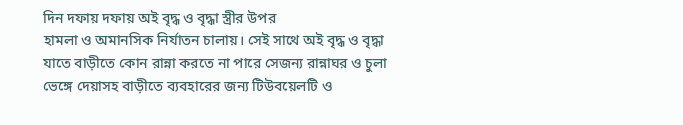দিন দফায় দফায় অই বৃদ্ধ ও বৃদ্ধা স্ত্রীর উপর
হামলা ও অমানসিক নির্যাতন চালায়। সেই সাথে অই বৃদ্ধ ও বৃদ্ধা যাতে বাড়ীতে কোন রান্না করতে না পারে সেজন্য রান্নাঘর ও চুলা
ভেঙ্গে দেয়াসহ বাড়ীতে ব্যবহারের জন্য টিউবয়েলটি ও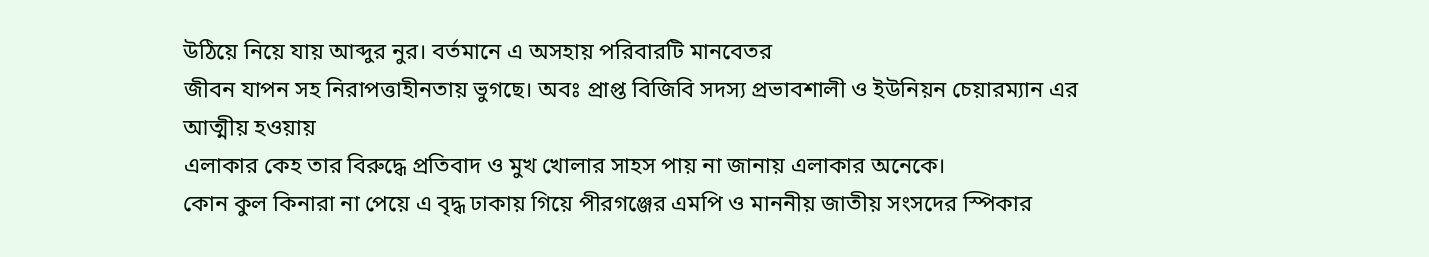উঠিয়ে নিয়ে যায় আব্দুর নুর। বর্তমানে এ অসহায় পরিবারটি মানবেতর
জীবন যাপন সহ নিরাপত্তাহীনতায় ভুগছে। অবঃ প্রাপ্ত বিজিবি সদস্য প্রভাবশালী ও ইউনিয়ন চেয়ারম্যান এর আত্মীয় হওয়ায়
এলাকার কেহ তার বিরুদ্ধে প্রতিবাদ ও মুখ খোলার সাহস পায় না জানায় এলাকার অনেকে।
কোন কুল কিনারা না পেয়ে এ বৃদ্ধ ঢাকায় গিয়ে পীরগঞ্জের এমপি ও মাননীয় জাতীয় সংসদের স্পিকার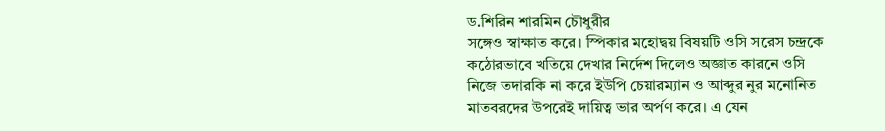ড.শিরিন শারমিন চৌধুরীর
সঙ্গেও স্বাক্ষাত করে। স্পিকার মহোদ্বয় বিষয়টি ওসি সরেস চন্দ্রকে কঠোরভাবে খতিয়ে দেখার নির্দেশ দিলেও অজ্ঞাত কারনে ওসি
নিজে তদারকি না করে ইউপি চেয়ারম্যান ও আব্দুর নুর মনোনিত মাতবরদের উপরেই দায়িত্ব ভার অর্পণ করে। এ যেন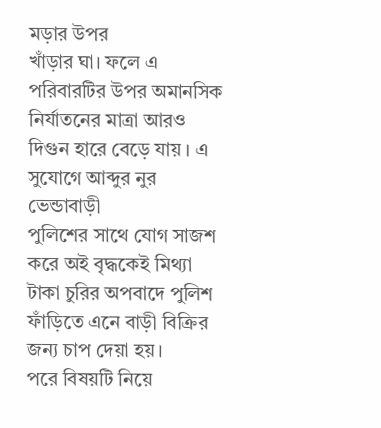মড়ার উপর
খাঁড়ার ঘা। ফলে এ পরিবারটির উপর অমানসিক নির্যাতনের মাত্রা আরও দিগুন হারে বেড়ে যায় । এ সুযোগে আব্দুর নুর ভেন্ডাবাড়ী
পুলিশের সাথে যোগ সাজশ করে অই বৃদ্ধকেই মিথ্যা টাকা চুরির অপবাদে পুলিশ ফাঁড়িতে এনে বাড়ী বিক্রির জন্য চাপ দেয়া হয়।
পরে বিষয়টি নিয়ে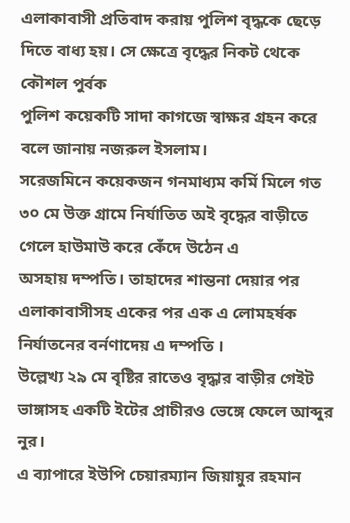এলাকাবাসী প্রতিবাদ করায় পুলিশ বৃদ্ধকে ছেড়ে দিতে বাধ্য হয়। সে ক্ষেত্রে বৃদ্ধের নিকট থেকে কৌশল পুর্বক
পুলিশ কয়েকটি সাদা কাগজে স্বাক্ষর গ্রহন করে বলে জানায় নজরুল ইসলাম।
সরেজমিনে কয়েকজন গনমাধ্যম কর্মি মিলে গত ৩০ মে উক্ত গ্রামে নির্যাতিত অই বৃদ্ধের বাড়ীতে গেলে হাউমাউ করে কেঁদে উঠেন এ
অসহায় দম্পতি। তাহাদের শান্তনা দেয়ার পর এলাকাবাসীসহ একের পর এক এ লোমহর্ষক নির্যাতনের বর্নণাদেয় এ দম্পতি ।
উল্লেখ্য ২৯ মে বৃষ্টির রাতেও বৃদ্ধার বাড়ীর গেইট ভাঙ্গাসহ একটি ইটের প্রাচীরও ভেঙ্গে ফেলে আব্দুর নুর।
এ ব্যাপারে ইউপি চেয়ারম্যান জিয়ায়ুর রহমান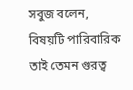সবুজ বলেন, বিষয়টি পারিবারিক তাই তেমন গুরত্ব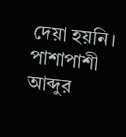দেয়া হয়নি। পাশাপাশী আব্দুর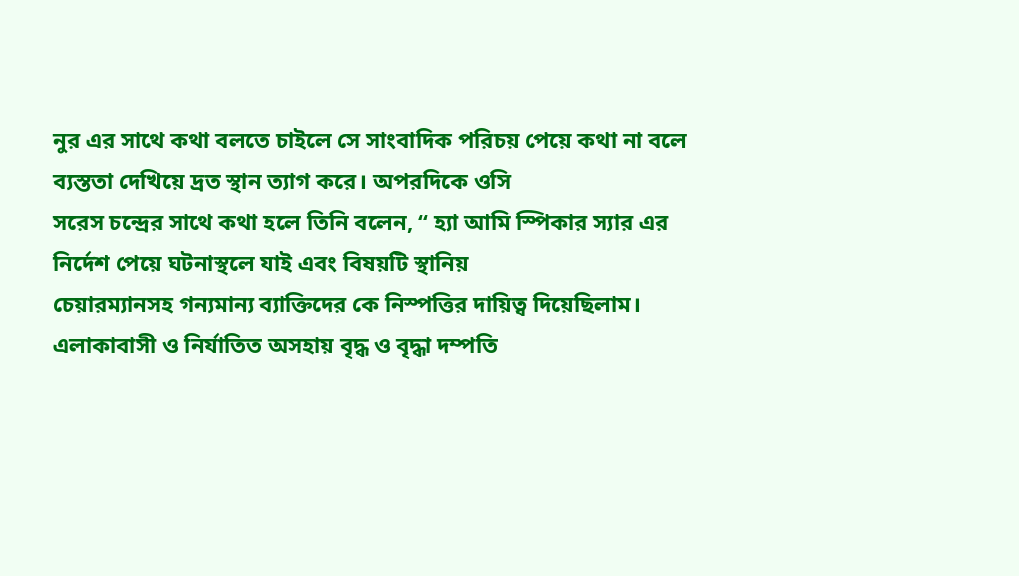নুর এর সাথে কথা বলতে চাইলে সে সাংবাদিক পরিচয় পেয়ে কথা না বলে ব্যস্ততা দেখিয়ে দ্রত স্থান ত্যাগ করে। অপরদিকে ওসি
সরেস চন্দ্রের সাথে কথা হলে তিনি বলেন, “ হ্যা আমি স্পিকার স্যার এর নির্দেশ পেয়ে ঘটনাস্থলে যাই এবং বিষয়টি স্থানিয়
চেয়ারম্যানসহ গন্যমান্য ব্যাক্তিদের কে নিস্পত্তির দায়িত্ব দিয়েছিলাম।
এলাকাবাসী ও নির্যাতিত অসহায় বৃদ্ধ ও বৃদ্ধা দম্পতি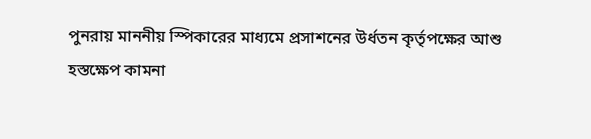পুনরায় মাননীয় স্পিকারের মাধ্যমে প্রসাশনের উর্ধতন কৃর্তৃপক্ষের আশু
হস্তক্ষেপ কামনা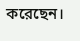করেছেন।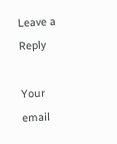Leave a Reply

Your email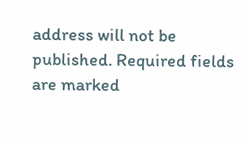address will not be published. Required fields are marked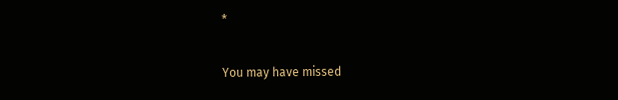*

You may have missed